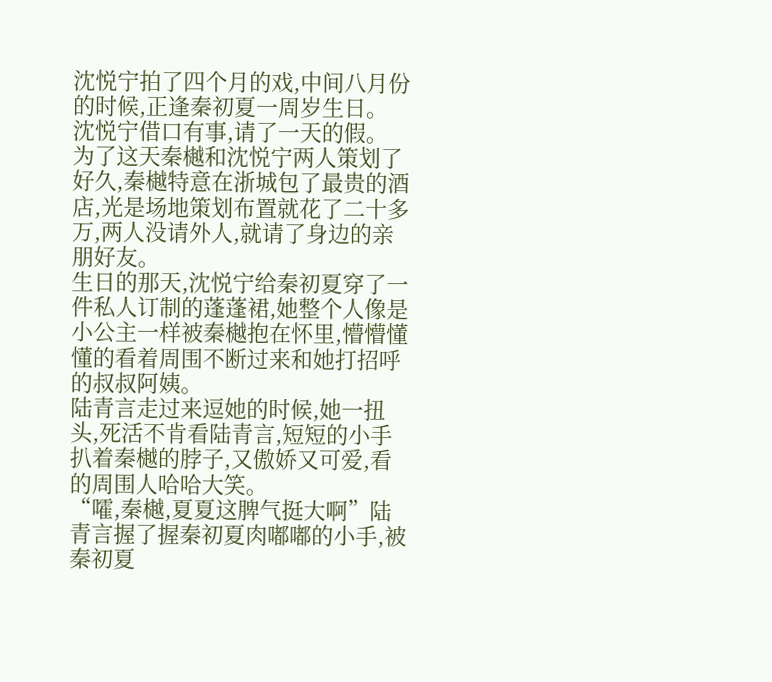沈悦宁拍了四个月的戏,中间八月份的时候,正逢秦初夏一周岁生日。
沈悦宁借口有事,请了一天的假。
为了这天秦樾和沈悦宁两人策划了好久,秦樾特意在浙城包了最贵的酒店,光是场地策划布置就花了二十多万,两人没请外人,就请了身边的亲朋好友。
生日的那天,沈悦宁给秦初夏穿了一件私人订制的蓬蓬裙,她整个人像是小公主一样被秦樾抱在怀里,懵懵懂懂的看着周围不断过来和她打招呼的叔叔阿姨。
陆青言走过来逗她的时候,她一扭头,死活不肯看陆青言,短短的小手扒着秦樾的脖子,又傲娇又可爱,看的周围人哈哈大笑。
“嚯,秦樾,夏夏这脾气挺大啊”陆青言握了握秦初夏肉嘟嘟的小手,被秦初夏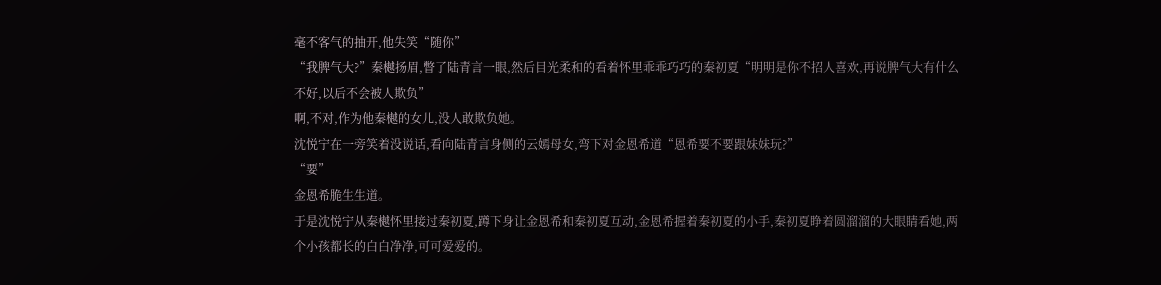毫不客气的抽开,他失笑“随你”
“我脾气大?”秦樾扬眉,瞥了陆青言一眼,然后目光柔和的看着怀里乖乖巧巧的秦初夏“明明是你不招人喜欢,再说脾气大有什么不好,以后不会被人欺负”
啊,不对,作为他秦樾的女儿,没人敢欺负她。
沈悦宁在一旁笑着没说话,看向陆青言身侧的云嫣母女,弯下对金恩希道“恩希要不要跟妹妹玩?”
“要”
金恩希脆生生道。
于是沈悦宁从秦樾怀里接过秦初夏,蹲下身让金恩希和秦初夏互动,金恩希握着秦初夏的小手,秦初夏睁着圆溜溜的大眼睛看她,两个小孩都长的白白净净,可可爱爱的。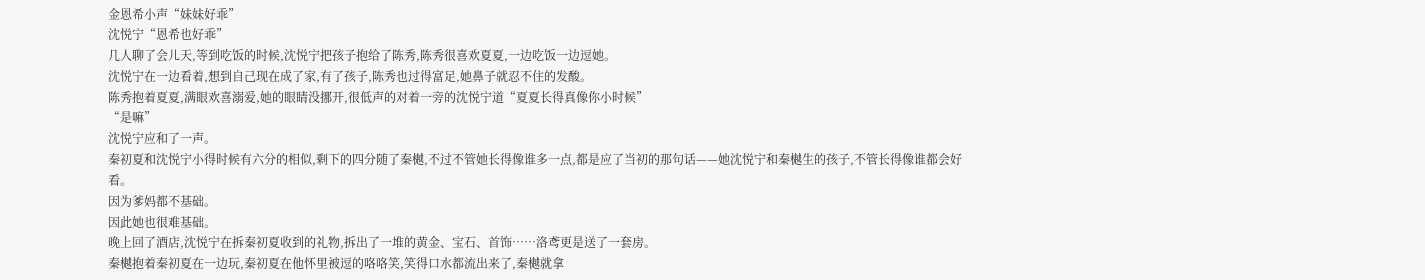金恩希小声“妹妹好乖”
沈悦宁“恩希也好乖”
几人聊了会儿天,等到吃饭的时候,沈悦宁把孩子抱给了陈秀,陈秀很喜欢夏夏,一边吃饭一边逗她。
沈悦宁在一边看着,想到自己现在成了家,有了孩子,陈秀也过得富足,她鼻子就忍不住的发酸。
陈秀抱着夏夏,满眼欢喜溺爱,她的眼睛没挪开,很低声的对着一旁的沈悦宁道“夏夏长得真像你小时候”
“是嘛”
沈悦宁应和了一声。
秦初夏和沈悦宁小得时候有六分的相似,剩下的四分随了秦樾,不过不管她长得像谁多一点,都是应了当初的那句话——她沈悦宁和秦樾生的孩子,不管长得像谁都会好看。
因为爹妈都不基础。
因此她也很难基础。
晚上回了酒店,沈悦宁在拆秦初夏收到的礼物,拆出了一堆的黄金、宝石、首饰……洛鸢更是送了一套房。
秦樾抱着秦初夏在一边玩,秦初夏在他怀里被逗的咯咯笑,笑得口水都流出来了,秦樾就拿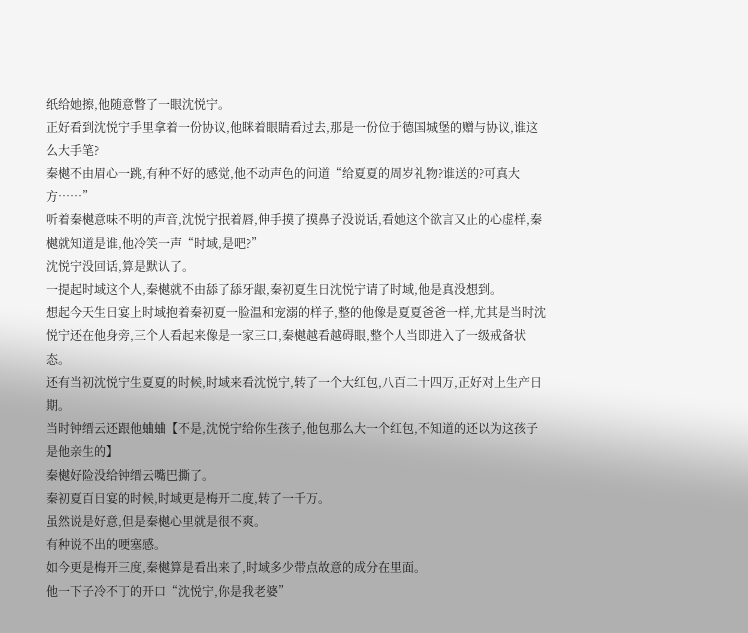纸给她擦,他随意瞥了一眼沈悦宁。
正好看到沈悦宁手里拿着一份协议,他眯着眼睛看过去,那是一份位于德国城堡的赠与协议,谁这么大手笔?
秦樾不由眉心一跳,有种不好的感觉,他不动声色的问道“给夏夏的周岁礼物?谁送的?可真大方……”
听着秦樾意味不明的声音,沈悦宁抿着唇,伸手摸了摸鼻子没说话,看她这个欲言又止的心虚样,秦樾就知道是谁,他冷笑一声“时域,是吧?”
沈悦宁没回话,算是默认了。
一提起时域这个人,秦樾就不由舔了舔牙龈,秦初夏生日沈悦宁请了时域,他是真没想到。
想起今天生日宴上时域抱着秦初夏一脸温和宠溺的样子,整的他像是夏夏爸爸一样,尤其是当时沈悦宁还在他身旁,三个人看起来像是一家三口,秦樾越看越碍眼,整个人当即进入了一级戒备状态。
还有当初沈悦宁生夏夏的时候,时域来看沈悦宁,转了一个大红包,八百二十四万,正好对上生产日期。
当时钟缙云还跟他蛐蛐【不是,沈悦宁给你生孩子,他包那么大一个红包,不知道的还以为这孩子是他亲生的】
秦樾好险没给钟缙云嘴巴撕了。
秦初夏百日宴的时候,时域更是梅开二度,转了一千万。
虽然说是好意,但是秦樾心里就是很不爽。
有种说不出的哽塞感。
如今更是梅开三度,秦樾算是看出来了,时域多少带点故意的成分在里面。
他一下子冷不丁的开口“沈悦宁,你是我老婆”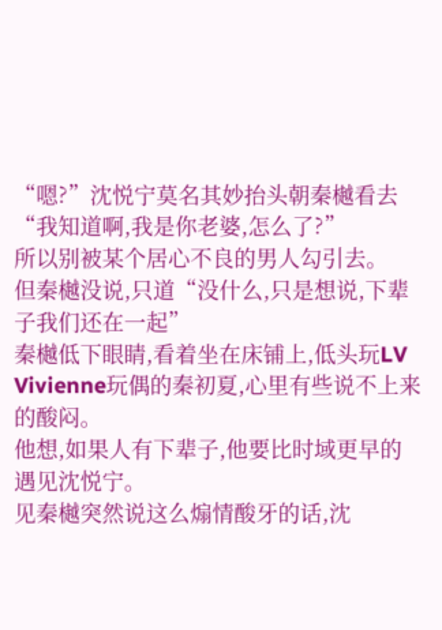“嗯?”沈悦宁莫名其妙抬头朝秦樾看去“我知道啊,我是你老婆,怎么了?”
所以别被某个居心不良的男人勾引去。
但秦樾没说,只道“没什么,只是想说,下辈子我们还在一起”
秦樾低下眼睛,看着坐在床铺上,低头玩LV Vivienne玩偶的秦初夏,心里有些说不上来的酸闷。
他想,如果人有下辈子,他要比时域更早的遇见沈悦宁。
见秦樾突然说这么煽情酸牙的话,沈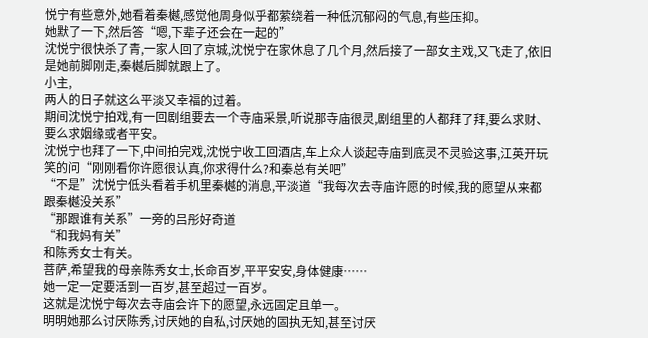悦宁有些意外,她看着秦樾,感觉他周身似乎都萦绕着一种低沉郁闷的气息,有些压抑。
她默了一下,然后答“嗯,下辈子还会在一起的”
沈悦宁很快杀了青,一家人回了京城,沈悦宁在家休息了几个月,然后接了一部女主戏,又飞走了,依旧是她前脚刚走,秦樾后脚就跟上了。
小主,
两人的日子就这么平淡又幸福的过着。
期间沈悦宁拍戏,有一回剧组要去一个寺庙采景,听说那寺庙很灵,剧组里的人都拜了拜,要么求财、要么求姻缘或者平安。
沈悦宁也拜了一下,中间拍完戏,沈悦宁收工回酒店,车上众人谈起寺庙到底灵不灵验这事,江英开玩笑的问“刚刚看你许愿很认真,你求得什么?和秦总有关吧”
“不是”沈悦宁低头看着手机里秦樾的消息,平淡道“我每次去寺庙许愿的时候,我的愿望从来都跟秦樾没关系”
“那跟谁有关系”一旁的吕彤好奇道
“和我妈有关”
和陈秀女士有关。
菩萨,希望我的母亲陈秀女士,长命百岁,平平安安,身体健康……
她一定一定要活到一百岁,甚至超过一百岁。
这就是沈悦宁每次去寺庙会许下的愿望,永远固定且单一。
明明她那么讨厌陈秀,讨厌她的自私,讨厌她的固执无知,甚至讨厌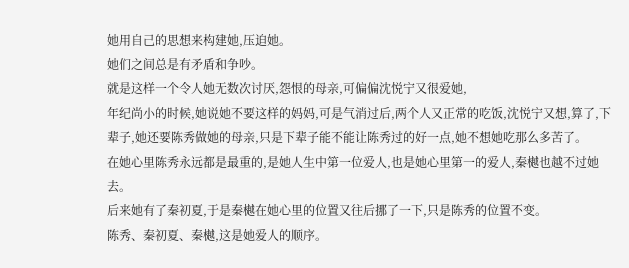她用自己的思想来构建她,压迫她。
她们之间总是有矛盾和争吵。
就是这样一个令人她无数次讨厌,怨恨的母亲,可偏偏沈悦宁又很爱她,
年纪尚小的时候,她说她不要这样的妈妈,可是气消过后,两个人又正常的吃饭,沈悦宁又想,算了,下辈子,她还要陈秀做她的母亲,只是下辈子能不能让陈秀过的好一点,她不想她吃那么多苦了。
在她心里陈秀永远都是最重的,是她人生中第一位爱人,也是她心里第一的爱人,秦樾也越不过她去。
后来她有了秦初夏,于是秦樾在她心里的位置又往后挪了一下,只是陈秀的位置不变。
陈秀、秦初夏、秦樾,这是她爱人的顺序。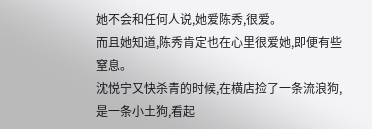她不会和任何人说,她爱陈秀,很爱。
而且她知道,陈秀肯定也在心里很爱她,即便有些窒息。
沈悦宁又快杀青的时候,在横店捡了一条流浪狗,是一条小土狗,看起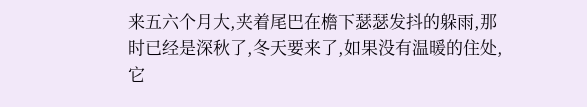来五六个月大,夹着尾巴在檐下瑟瑟发抖的躲雨,那时已经是深秋了,冬天要来了,如果没有温暖的住处,它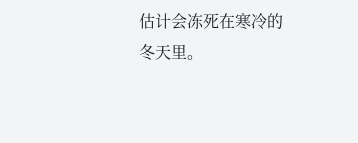估计会冻死在寒冷的冬天里。